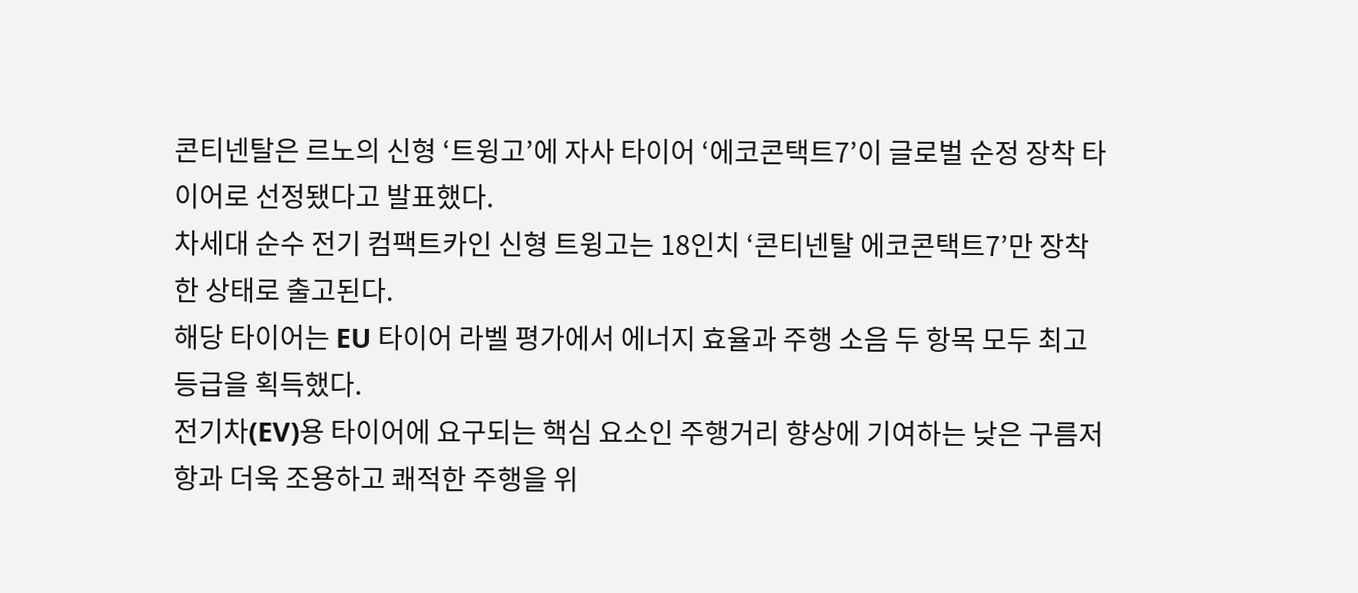콘티넨탈은 르노의 신형 ‘트윙고’에 자사 타이어 ‘에코콘택트7’이 글로벌 순정 장착 타이어로 선정됐다고 발표했다.
차세대 순수 전기 컴팩트카인 신형 트윙고는 18인치 ‘콘티넨탈 에코콘택트7’만 장착한 상태로 출고된다.
해당 타이어는 EU 타이어 라벨 평가에서 에너지 효율과 주행 소음 두 항목 모두 최고 등급을 획득했다.
전기차(EV)용 타이어에 요구되는 핵심 요소인 주행거리 향상에 기여하는 낮은 구름저항과 더욱 조용하고 쾌적한 주행을 위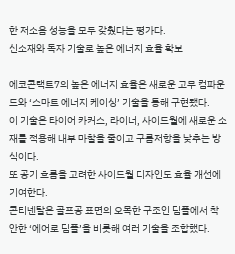한 저소음 성능을 모두 갖췄다는 평가다.
신소재와 독자 기술로 높은 에너지 효율 확보

에코콘택트7의 높은 에너지 효율은 새로운 고무 컴파운드와 ‘스마트 에너지 케이싱’ 기술을 통해 구현됐다.
이 기술은 타이어 카커스, 라이너, 사이드월에 새로운 소재를 적용해 내부 마찰을 줄이고 구름저항을 낮추는 방식이다.
또 공기 흐름을 고려한 사이드월 디자인도 효율 개선에 기여한다.
콘티넨탈은 골프공 표면의 오목한 구조인 딤플에서 착안한 ‘에어로 딤플’을 비롯해 여러 기술을 조합했다.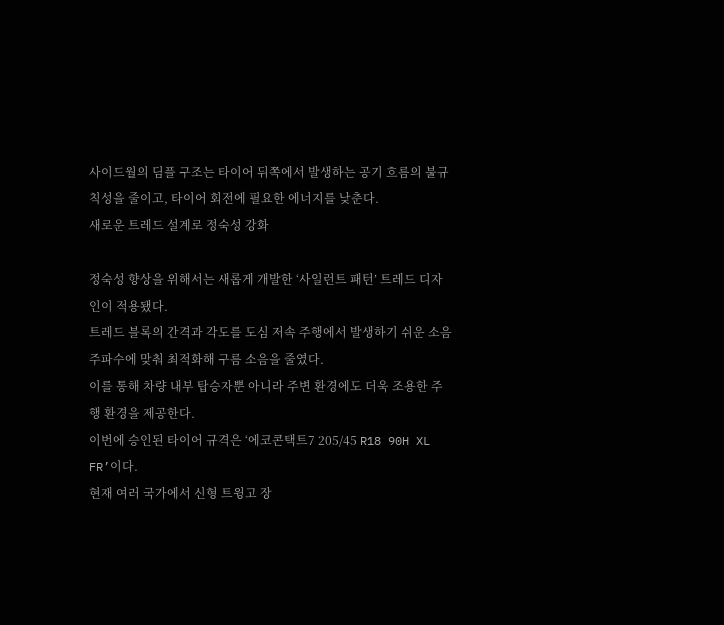사이드월의 딤플 구조는 타이어 뒤쪽에서 발생하는 공기 흐름의 불규칙성을 줄이고, 타이어 회전에 필요한 에너지를 낮춘다.
새로운 트레드 설계로 정숙성 강화

정숙성 향상을 위해서는 새롭게 개발한 ‘사일런트 패턴’ 트레드 디자인이 적용됐다.
트레드 블록의 간격과 각도를 도심 저속 주행에서 발생하기 쉬운 소음 주파수에 맞춰 최적화해 구름 소음을 줄였다.
이를 통해 차량 내부 탑승자뿐 아니라 주변 환경에도 더욱 조용한 주행 환경을 제공한다.
이번에 승인된 타이어 규격은 ‘에코콘택트7 205/45 R18 90H XL FR’이다.
현재 여러 국가에서 신형 트윙고 장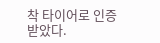착 타이어로 인증받았다.